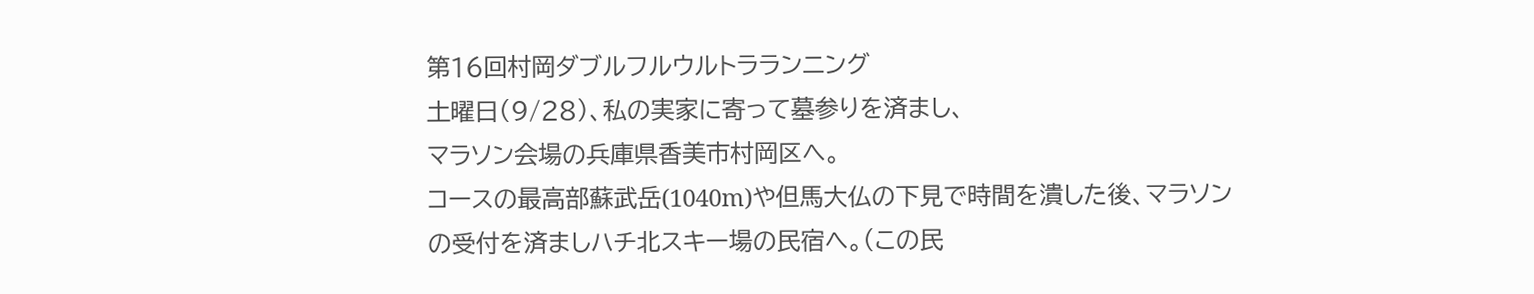第16回村岡ダブルフルウルトラランニング
土曜日(9/28)、私の実家に寄って墓参りを済まし、
マラソン会場の兵庫県香美市村岡区へ。
コースの最高部蘇武岳(1040m)や但馬大仏の下見で時間を潰した後、マラソンの受付を済ましハチ北スキー場の民宿へ。(この民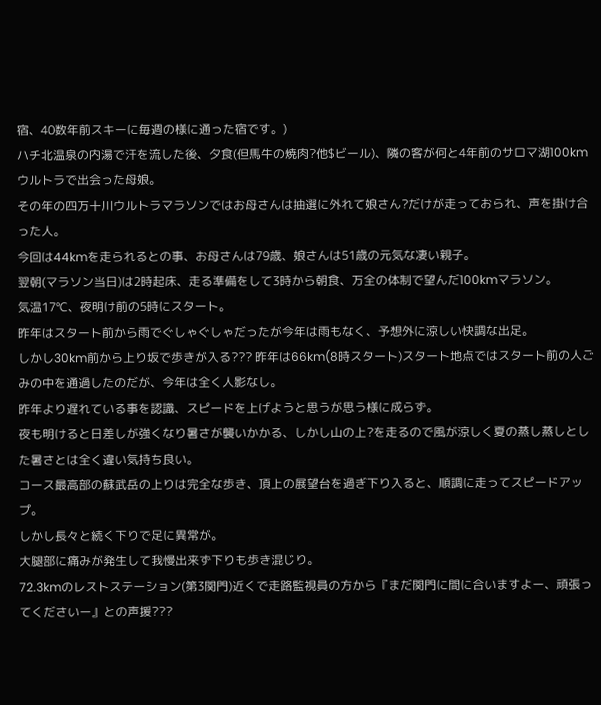宿、40数年前スキーに毎週の様に通った宿です。)
ハチ北温泉の内湯で汗を流した後、夕食(但馬牛の焼肉?他$ビール)、隣の客が何と4年前のサロマ湖100kmウルトラで出会った母娘。
その年の四万十川ウルトラマラソンではお母さんは抽選に外れて娘さん?だけが走っておられ、声を掛け合った人。
今回は44kmを走られるとの事、お母さんは79歳、娘さんは51歳の元気な凄い親子。
翌朝(マラソン当日)は2時起床、走る準備をして3時から朝食、万全の体制で望んだ100kmマラソン。
気温17℃、夜明け前の5時にスタート。
昨年はスタート前から雨でぐしゃぐしゃだったが今年は雨もなく、予想外に涼しい快調な出足。
しかし30km前から上り坂で歩きが入る??? 昨年は66km(8時スタート)スタート地点ではスタート前の人ごみの中を通過したのだが、今年は全く人影なし。
昨年より遅れている事を認識、スピードを上げようと思うが思う様に成らず。
夜も明けると日差しが強くなり暑さが襲いかかる、しかし山の上?を走るので風が涼しく夏の蒸し蒸しとした暑さとは全く違い気持ち良い。
コース最高部の蘇武岳の上りは完全な歩き、頂上の展望台を過ぎ下り入ると、順調に走ってスピードアップ。
しかし長々と続く下りで足に異常が。
大腿部に痛みが発生して我慢出来ず下りも歩き混じり。
72.3kmのレストステーション(第3関門)近くで走路監視員の方から『まだ関門に間に合いますよー、頑張ってくださいー』との声援???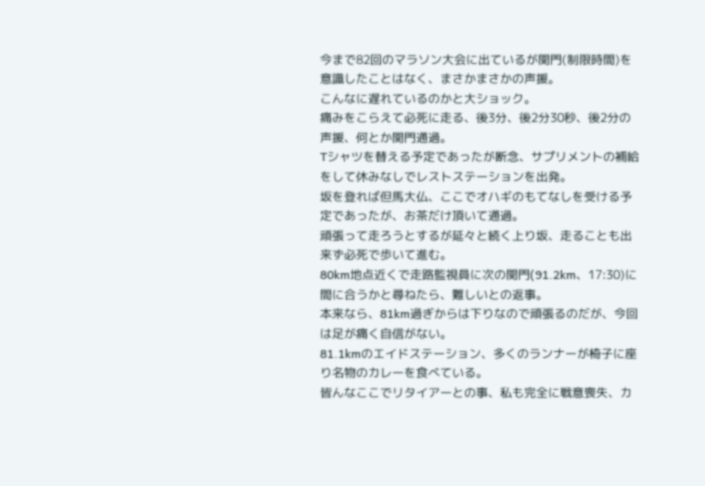今まで82回のマラソン大会に出ているが関門(制限時間)を意識したことはなく、まさかまさかの声援。
こんなに遅れているのかと大ショック。
痛みをこらえて必死に走る、後3分、後2分30秒、後2分の声援、何とか関門通過。
Tシャツを替える予定であったが断念、サプリメントの補給をして休みなしでレストステーションを出発。
坂を登れば但馬大仏、ここでオハギのもてなしを受ける予定であったが、お茶だけ頂いて通過。
頑張って走ろうとするが延々と続く上り坂、走ることも出来ず必死で歩いて進む。
80km地点近くで走路監視員に次の関門(91.2km、17:30)に間に合うかと尋ねたら、難しいとの返事。
本来なら、81km過ぎからは下りなので頑張るのだが、今回は足が痛く自信がない。
81.1kmのエイドステーション、多くのランナーが椅子に座り名物のカレーを食べている。
皆んなここでリタイアーとの事、私も完全に戦意喪失、カ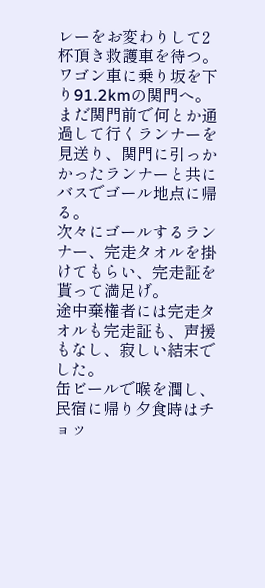レーをお変わりして2杯頂き救護車を待つ。
ワゴン車に乗り坂を下り91.2kmの関門へ。
まだ関門前で何とか通過して行くランナーを見送り、関門に引っかかったランナーと共にバスでゴール地点に帰る。
次々にゴールするランナー、完走タオルを掛けてもらい、完走証を貰って満足げ。
途中棄権者には完走タオルも完走証も、声援もなし、寂しい結末でした。
缶ビールで喉を潤し、民宿に帰り夕食時はチョッ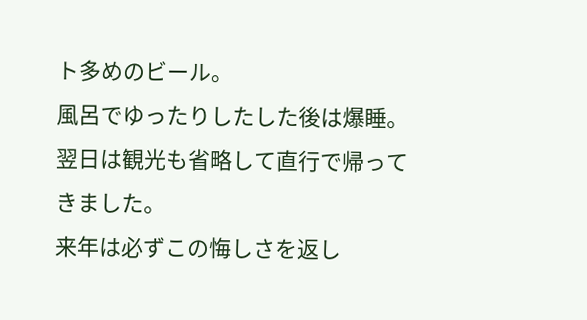ト多めのビール。
風呂でゆったりしたした後は爆睡。
翌日は観光も省略して直行で帰ってきました。
来年は必ずこの悔しさを返し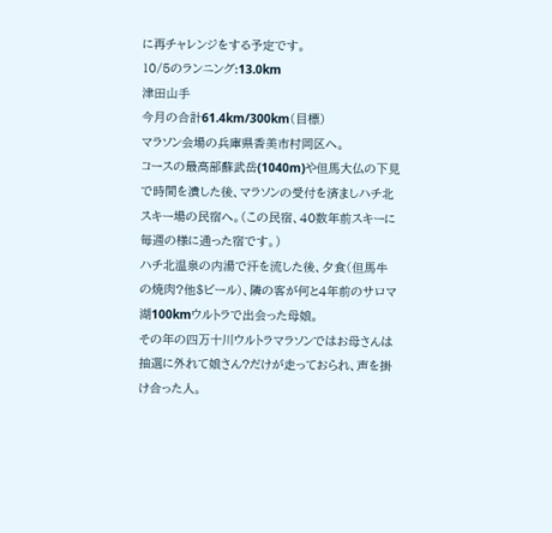に再チャレンジをする予定です。
10/5のランニング:13.0km
津田山手
今月の合計61.4km/300km(目標)
マラソン会場の兵庫県香美市村岡区へ。
コースの最高部蘇武岳(1040m)や但馬大仏の下見で時間を潰した後、マラソンの受付を済ましハチ北スキー場の民宿へ。(この民宿、40数年前スキーに毎週の様に通った宿です。)
ハチ北温泉の内湯で汗を流した後、夕食(但馬牛の焼肉?他$ビール)、隣の客が何と4年前のサロマ湖100kmウルトラで出会った母娘。
その年の四万十川ウルトラマラソンではお母さんは抽選に外れて娘さん?だけが走っておられ、声を掛け合った人。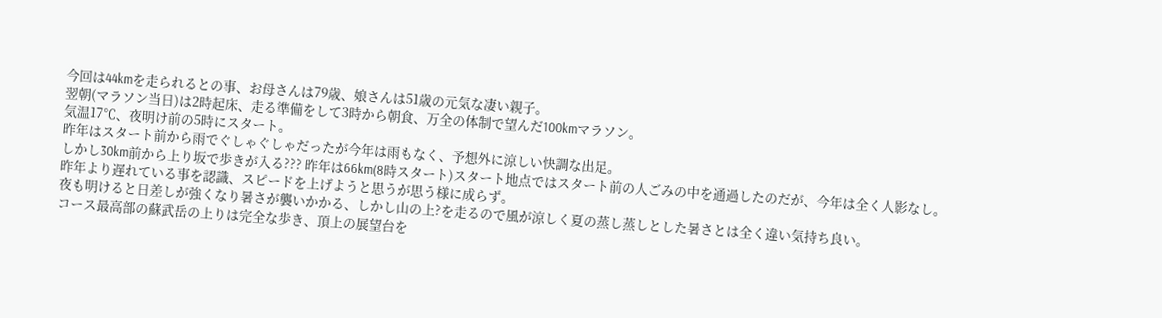今回は44kmを走られるとの事、お母さんは79歳、娘さんは51歳の元気な凄い親子。
翌朝(マラソン当日)は2時起床、走る準備をして3時から朝食、万全の体制で望んだ100kmマラソン。
気温17℃、夜明け前の5時にスタート。
昨年はスタート前から雨でぐしゃぐしゃだったが今年は雨もなく、予想外に涼しい快調な出足。
しかし30km前から上り坂で歩きが入る??? 昨年は66km(8時スタート)スタート地点ではスタート前の人ごみの中を通過したのだが、今年は全く人影なし。
昨年より遅れている事を認識、スピードを上げようと思うが思う様に成らず。
夜も明けると日差しが強くなり暑さが襲いかかる、しかし山の上?を走るので風が涼しく夏の蒸し蒸しとした暑さとは全く違い気持ち良い。
コース最高部の蘇武岳の上りは完全な歩き、頂上の展望台を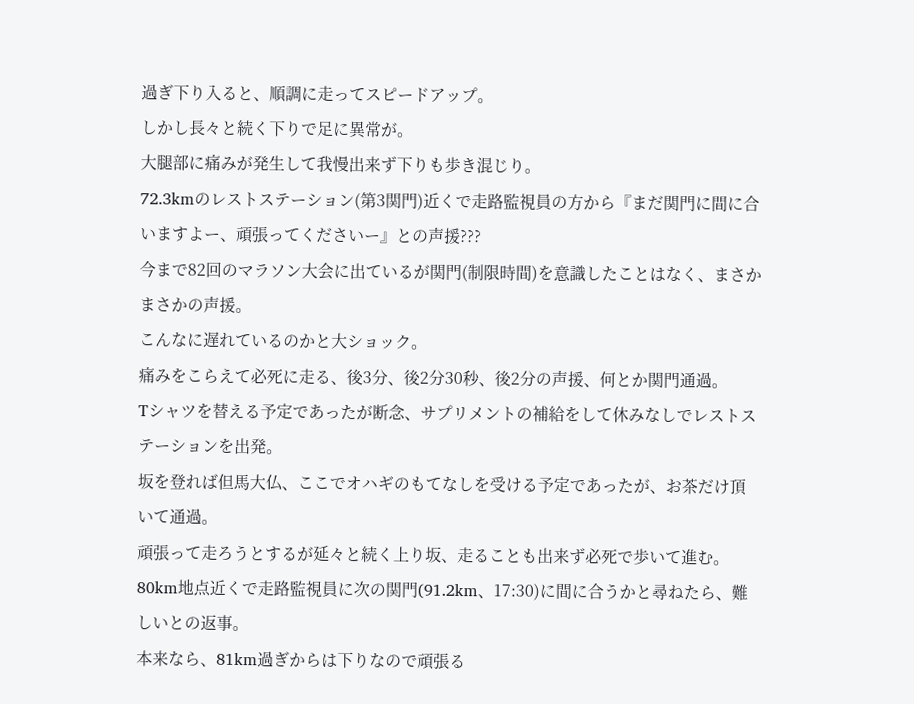過ぎ下り入ると、順調に走ってスピードアップ。
しかし長々と続く下りで足に異常が。
大腿部に痛みが発生して我慢出来ず下りも歩き混じり。
72.3kmのレストステーション(第3関門)近くで走路監視員の方から『まだ関門に間に合いますよー、頑張ってくださいー』との声援???
今まで82回のマラソン大会に出ているが関門(制限時間)を意識したことはなく、まさかまさかの声援。
こんなに遅れているのかと大ショック。
痛みをこらえて必死に走る、後3分、後2分30秒、後2分の声援、何とか関門通過。
Tシャツを替える予定であったが断念、サプリメントの補給をして休みなしでレストステーションを出発。
坂を登れば但馬大仏、ここでオハギのもてなしを受ける予定であったが、お茶だけ頂いて通過。
頑張って走ろうとするが延々と続く上り坂、走ることも出来ず必死で歩いて進む。
80km地点近くで走路監視員に次の関門(91.2km、17:30)に間に合うかと尋ねたら、難しいとの返事。
本来なら、81km過ぎからは下りなので頑張る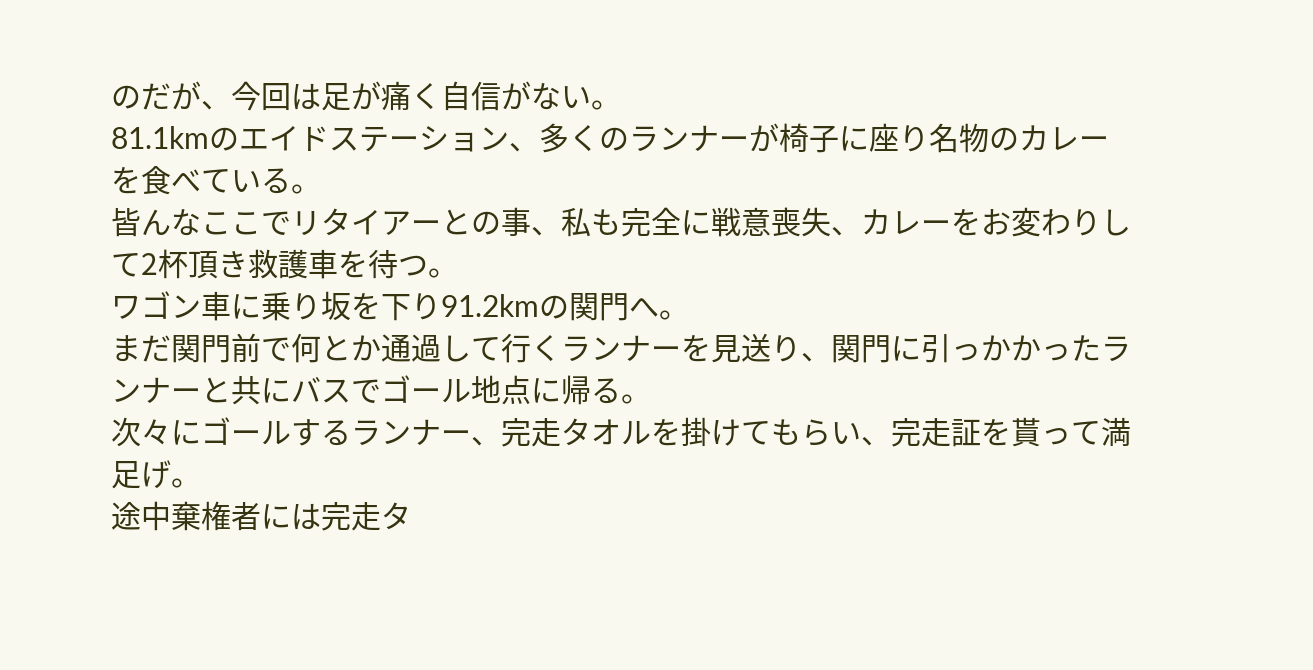のだが、今回は足が痛く自信がない。
81.1kmのエイドステーション、多くのランナーが椅子に座り名物のカレーを食べている。
皆んなここでリタイアーとの事、私も完全に戦意喪失、カレーをお変わりして2杯頂き救護車を待つ。
ワゴン車に乗り坂を下り91.2kmの関門へ。
まだ関門前で何とか通過して行くランナーを見送り、関門に引っかかったランナーと共にバスでゴール地点に帰る。
次々にゴールするランナー、完走タオルを掛けてもらい、完走証を貰って満足げ。
途中棄権者には完走タ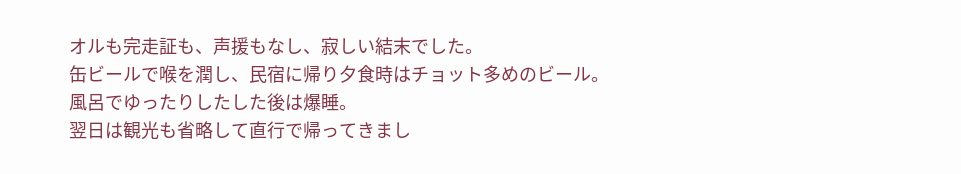オルも完走証も、声援もなし、寂しい結末でした。
缶ビールで喉を潤し、民宿に帰り夕食時はチョット多めのビール。
風呂でゆったりしたした後は爆睡。
翌日は観光も省略して直行で帰ってきまし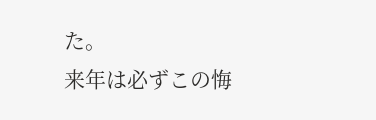た。
来年は必ずこの悔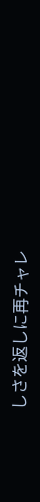しさを返しに再チャレ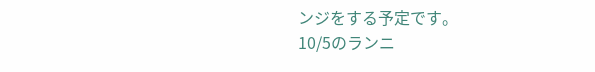ンジをする予定です。
10/5のランニ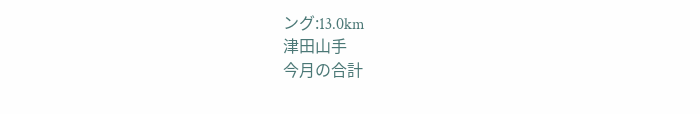ング:13.0km
津田山手
今月の合計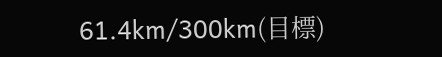61.4km/300km(目標)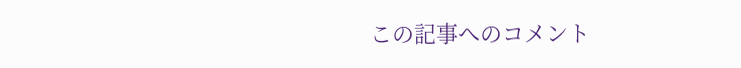この記事へのコメント